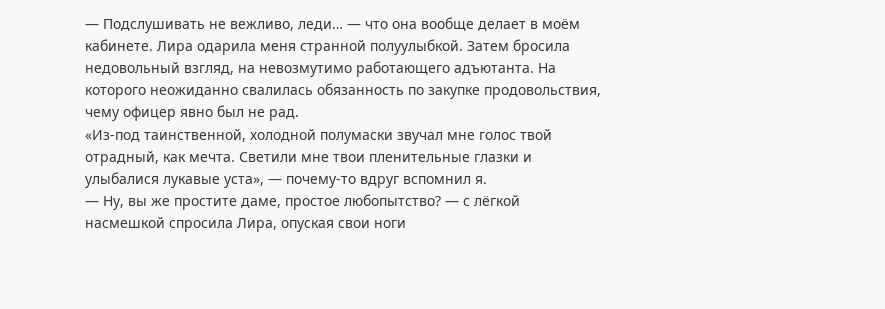— Подслушивать не вежливо, леди… — что она вообще делает в моём кабинете. Лира одарила меня странной полуулыбкой. Затем бросила недовольный взгляд, на невозмутимо работающего адъютанта. На которого неожиданно свалилась обязанность по закупке продовольствия, чему офицер явно был не рад.
«Из-под таинственной, холодной полумаски звучал мне голос твой отрадный, как мечта. Светили мне твои пленительные глазки и улыбалися лукавые уста», — почему-то вдруг вспомнил я.
— Ну, вы же простите даме, простое любопытство? — с лёгкой насмешкой спросила Лира, опуская свои ноги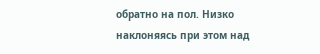обратно на пол. Низко наклоняясь при этом над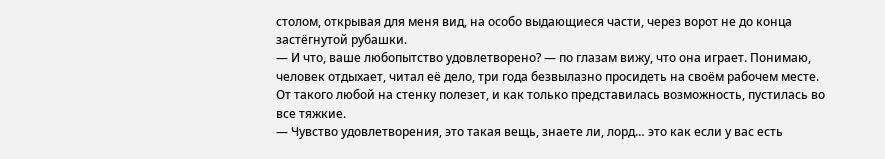столом, открывая для меня вид, на особо выдающиеся части, через ворот не до конца застёгнутой рубашки.
— И что, ваше любопытство удовлетворено? — по глазам вижу, что она играет. Понимаю, человек отдыхает, читал её дело, три года безвылазно просидеть на своём рабочем месте. От такого любой на стенку полезет, и как только представилась возможность, пустилась во все тяжкие.
— Чувство удовлетворения, это такая вещь, знаете ли, лорд… это как если у вас есть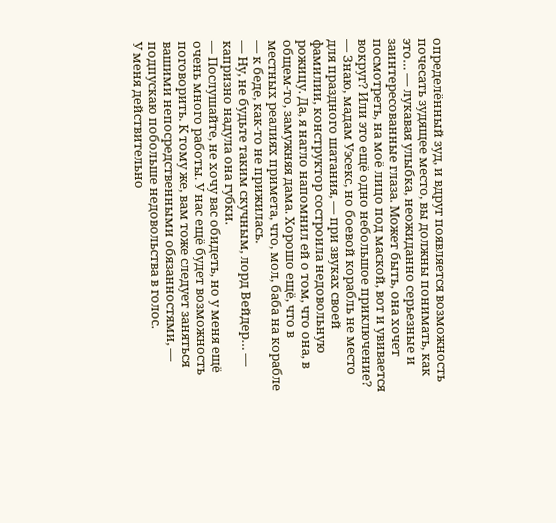определённый зуд, и вдруг появляется возможность почесать зудящее место, вы должны понимать, как это… — лукавая улыбка, неожиданно серьезные и заинтересованные глаза. Может быть, она хочет посмотреть, на моё лицо под маской, вот и увивается вокруг? Или это ещё одно небольшое приключение?
— Знаю, мадам Уэсекс, но боевой корабль не место для праздного шатания, — при звуках своей фамилии, конструктор состроила недовольную рожицу. Да, я нагло напомнил ей о том, что она, в общем-то, замужняя дама. Хорошо ещё, что в местных реалиях примета, что, мол, баба на корабле — к беде, как-то не прижилась.
— Ну, не будьте таким скучным, лорд Вейдер… — капризно надула она губки.
— Послушайте, не хочу вас обидеть, но у меня ещё очень много работы. У нас ещё будет возможность поговорить. К тому же, вам тоже следует заняться вашими непосредственными обязанностями, — подпускаю побольше недовольства в голос.
У меня действительно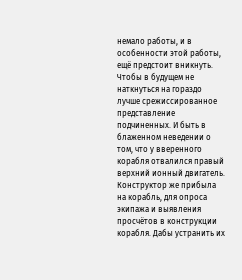немало работы, и в особенности этой работы, ещё предстоит вникнуть. Чтобы в будущем не наткнуться на гораздо лучше срежиссированное представление подчиненных. И быть в блаженном неведении о том, что у вверенного корабля отвалился правый верхний ионный двигатель.
Конструктор же прибыла на корабль, для опроса экипажа и выявления просчётов в конструкции корабля. Дабы устранить их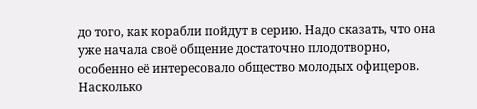до того, как корабли пойдут в серию. Надо сказать, что она уже начала своё общение достаточно плодотворно, особенно её интересовало общество молодых офицеров.
Насколько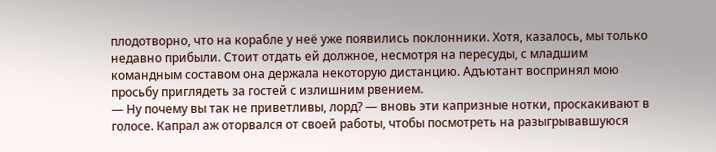плодотворно, что на корабле у неё уже появились поклонники. Хотя, казалось, мы только недавно прибыли. Стоит отдать ей должное, несмотря на пересуды, с младшим командным составом она держала некоторую дистанцию. Адъютант воспринял мою просьбу приглядеть за гостей с излишним рвением.
— Ну почему вы так не приветливы, лорд? — вновь эти капризные нотки, проскакивают в голосе. Капрал аж оторвался от своей работы, чтобы посмотреть на разыгрывавшуюся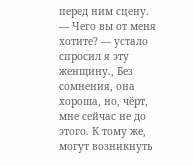перед ним сцену.
— Чего вы от меня хотите? — устало спросил я эту женщину., Без сомнения, она хороша, но, чёрт, мне сейчас не до этого. К тому же, могут возникнуть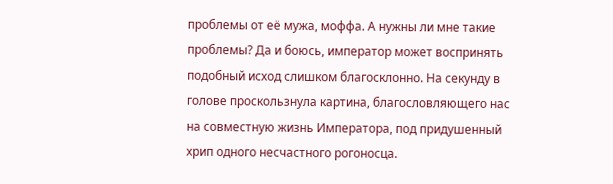проблемы от её мужа, моффа. А нужны ли мне такие проблемы? Да и боюсь, император может воспринять подобный исход слишком благосклонно. На секунду в голове проскользнула картина, благословляющего нас на совместную жизнь Императора, под придушенный хрип одного несчастного рогоносца.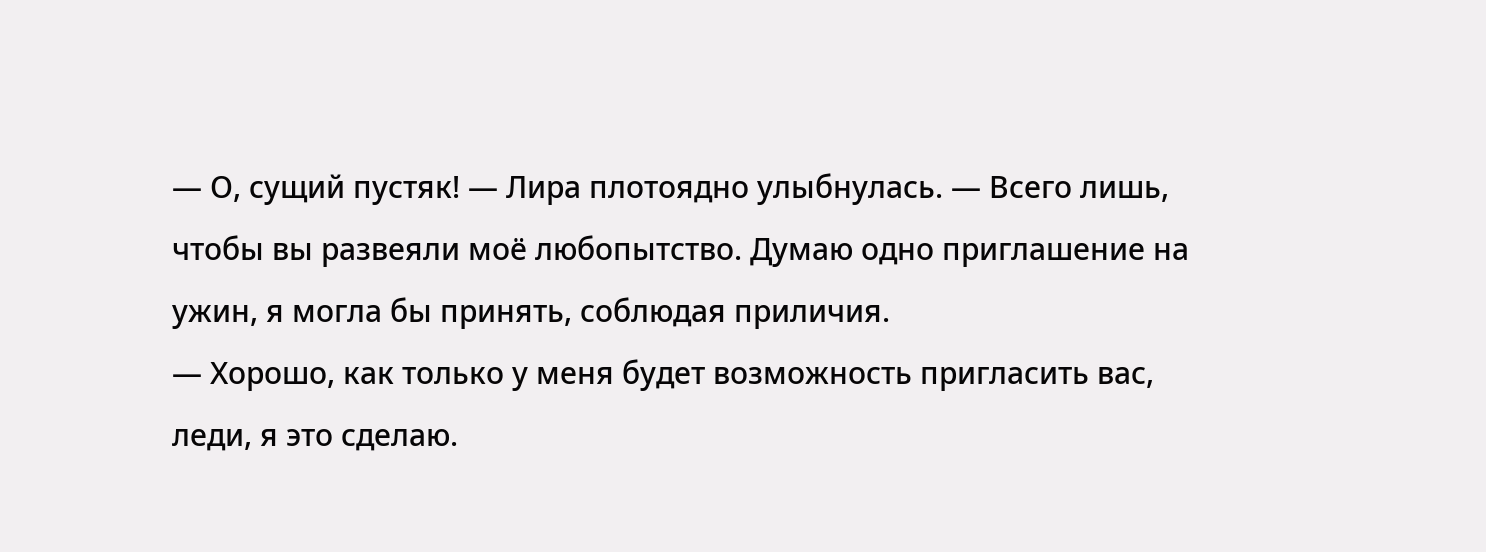— О, сущий пустяк! — Лира плотоядно улыбнулась. — Всего лишь, чтобы вы развеяли моё любопытство. Думаю одно приглашение на ужин, я могла бы принять, соблюдая приличия.
— Хорошо, как только у меня будет возможность пригласить вас, леди, я это сделаю.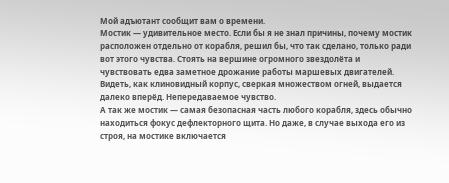Мой адъютант сообщит вам о времени.
Мостик — удивительное место. Если бы я не знал причины, почему мостик расположен отдельно от корабля, решил бы, что так сделано, только ради вот этого чувства. Стоять на вершине огромного звездолёта и чувствовать едва заметное дрожание работы маршевых двигателей. Видеть, как клиновидный корпус, сверкая множеством огней, выдается далеко вперёд. Непередаваемое чувство.
А так же мостик — самая безопасная часть любого корабля, здесь обычно находиться фокус дефлекторного щита. Но даже, в случае выхода его из строя, на мостике включается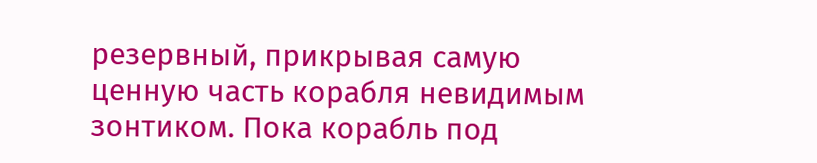резервный, прикрывая самую ценную часть корабля невидимым зонтиком. Пока корабль под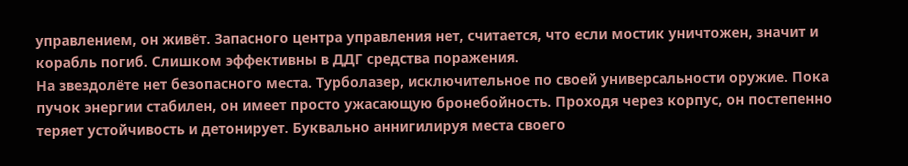управлением, он живёт. Запасного центра управления нет, считается, что если мостик уничтожен, значит и корабль погиб. Слишком эффективны в ДДГ средства поражения.
На звездолёте нет безопасного места. Турболазер, исключительное по своей универсальности оружие. Пока пучок энергии стабилен, он имеет просто ужасающую бронебойность. Проходя через корпус, он постепенно теряет устойчивость и детонирует. Буквально аннигилируя места своего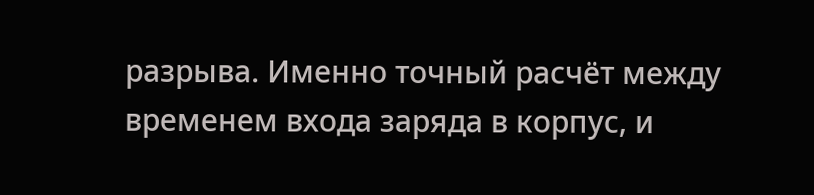разрыва. Именно точный расчёт между временем входа заряда в корпус, и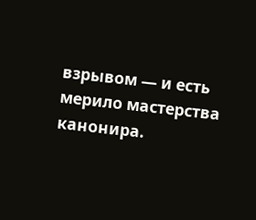взрывом — и есть мерило мастерства канонира.